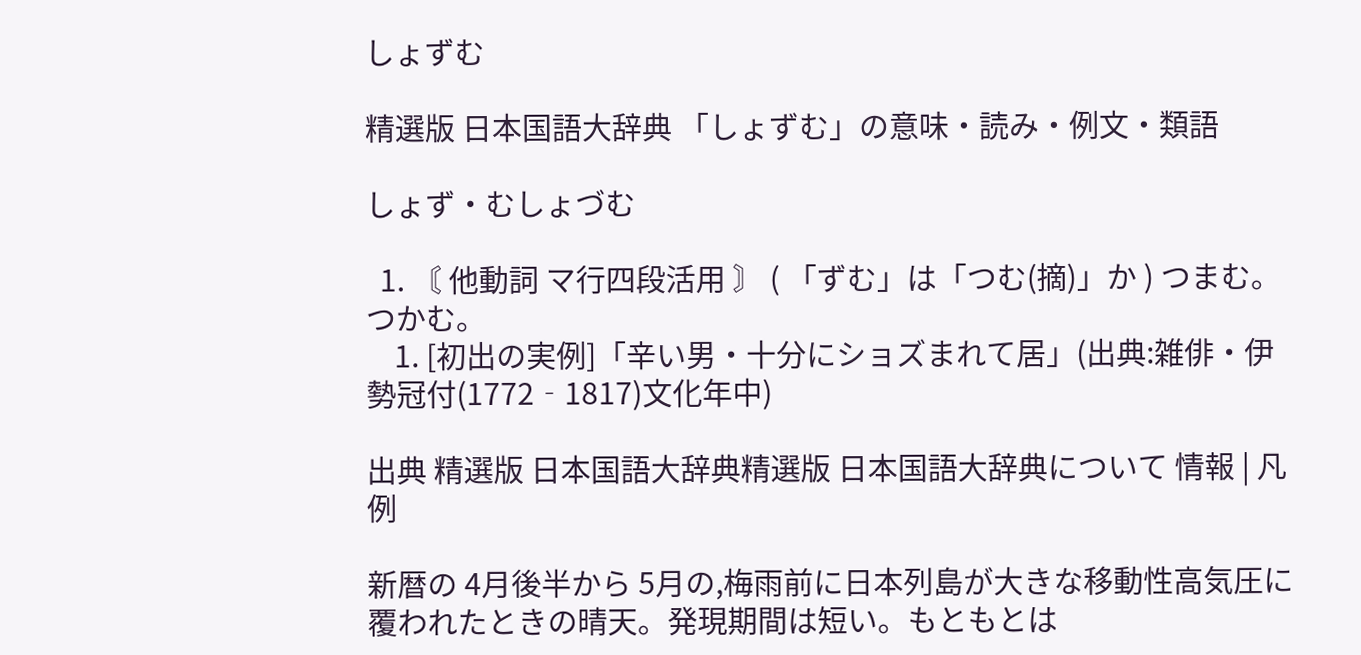しょずむ

精選版 日本国語大辞典 「しょずむ」の意味・読み・例文・類語

しょず・むしょづむ

  1. 〘 他動詞 マ行四段活用 〙 ( 「ずむ」は「つむ(摘)」か ) つまむ。つかむ。
    1. [初出の実例]「辛い男・十分にショズまれて居」(出典:雑俳・伊勢冠付(1772‐1817)文化年中)

出典 精選版 日本国語大辞典精選版 日本国語大辞典について 情報 | 凡例

新暦の 4月後半から 5月の,梅雨前に日本列島が大きな移動性高気圧に覆われたときの晴天。発現期間は短い。もともとは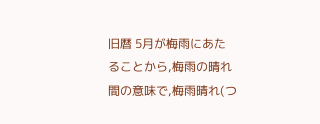旧暦 5月が梅雨にあたることから,梅雨の晴れ間の意味で,梅雨晴れ(つ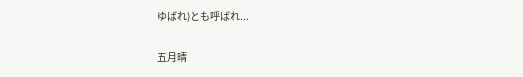ゆばれ)とも呼ばれ...

五月晴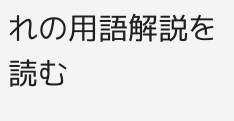れの用語解説を読む